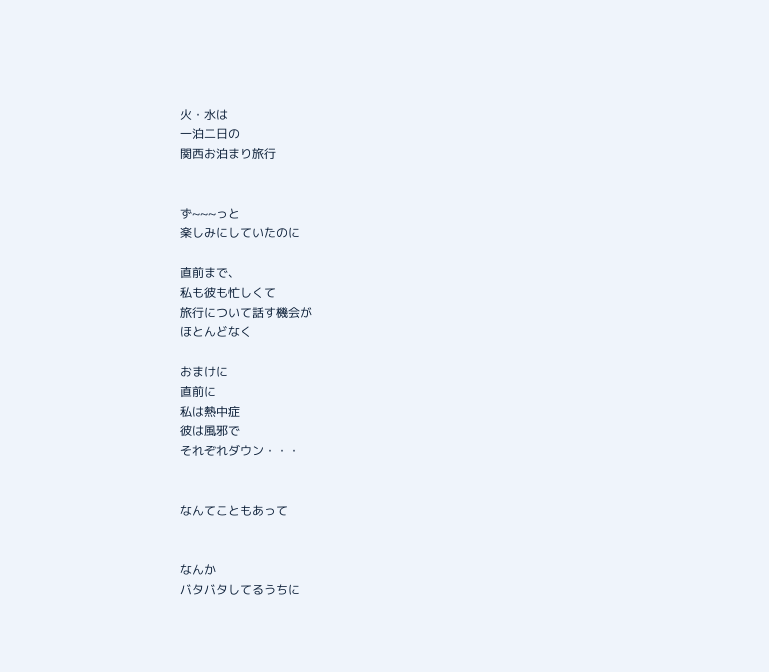火・水は
一泊二日の
関西お泊まり旅行


ず~~~っと
楽しみにしていたのに

直前まで、
私も彼も忙しくて
旅行について話す機会が
ほとんどなく

おまけに
直前に
私は熱中症
彼は風邪で
それぞれダウン・・・


なんてこともあって


なんか
バタバタしてるうちに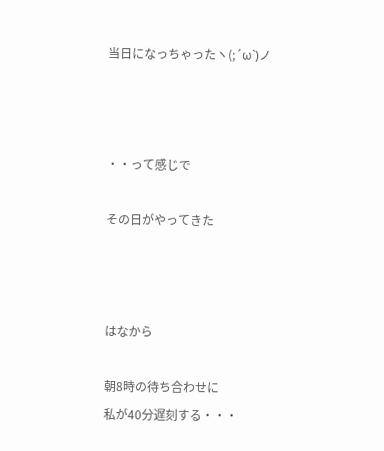当日になっちゃったヽ(;´ω`)ノ



・・って感じで

その日がやってきた



はなから

朝8時の待ち合わせに
私が40分遅刻する・・・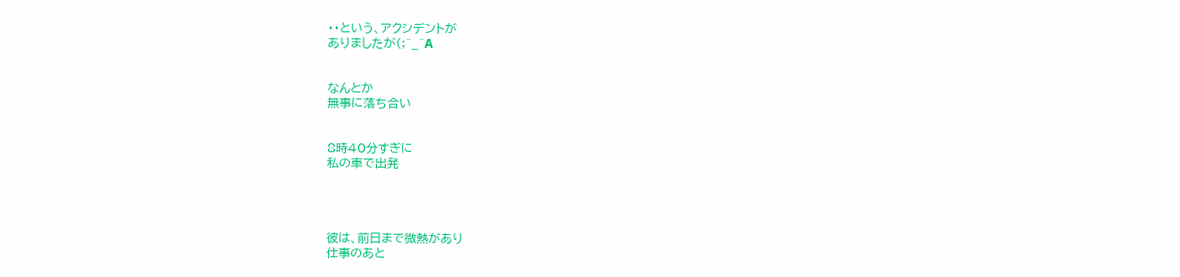・・という、アクシデントが
ありましたが(;^_^A


なんとか
無事に落ち合い


8時40分すぎに
私の車で出発




彼は、前日まで微熱があり
仕事のあと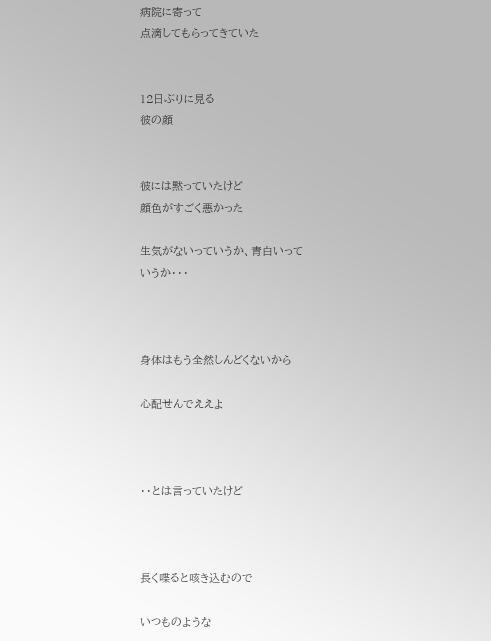病院に寄って
点滴してもらってきていた


12日ぶりに見る
彼の顔


彼には黙っていたけど
顔色がすごく悪かった

生気がないっていうか、青白いって
いうか・・・



身体はもう全然しんどくないから

心配せんでええよ



・・とは言っていたけど



長く喋ると咳き込むので

いつものような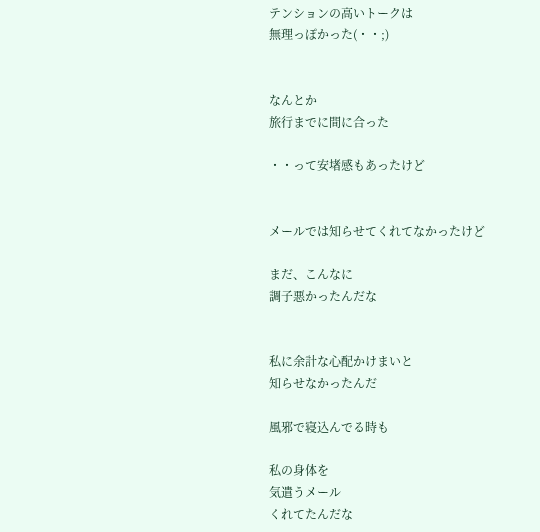テンションの高いトークは
無理っぽかった(・・;)


なんとか
旅行までに間に合った

・・って安堵感もあったけど


メールでは知らせてくれてなかったけど

まだ、こんなに
調子悪かったんだな


私に余計な心配かけまいと
知らせなかったんだ

風邪で寝込んでる時も

私の身体を
気遣うメール
くれてたんだな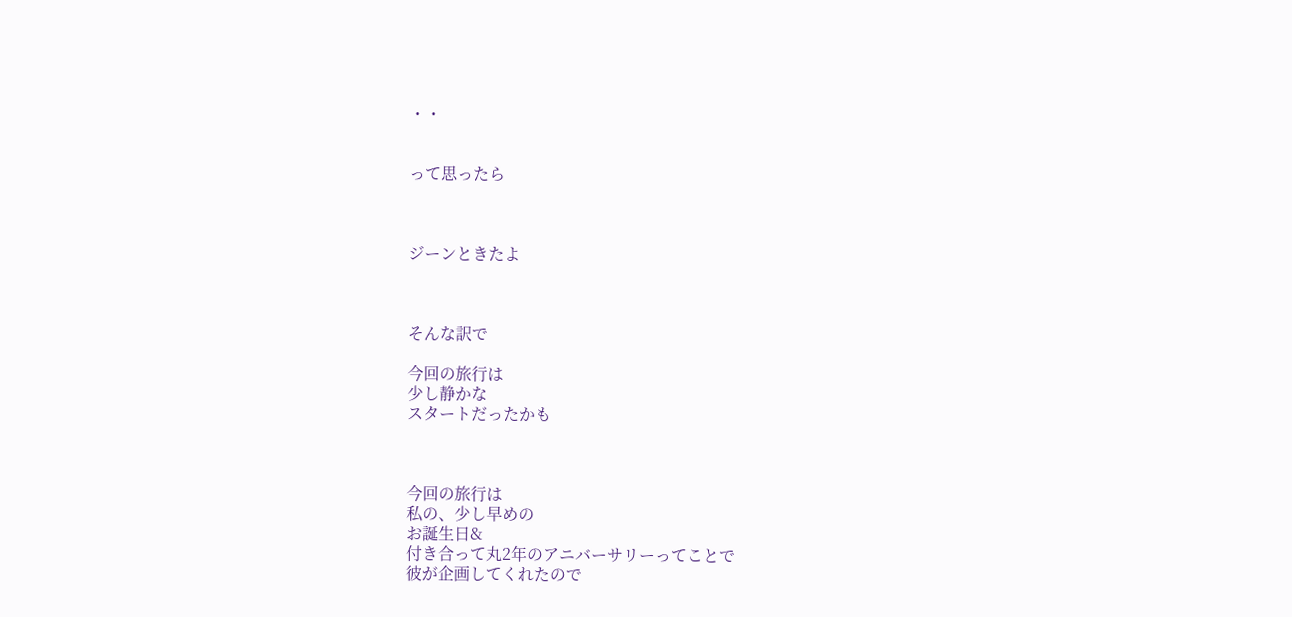・・


って思ったら



ジーンときたよ



そんな訳で

今回の旅行は
少し静かな
スタートだったかも



今回の旅行は
私の、少し早めの
お誕生日&
付き合って丸2年のアニバーサリーってことで
彼が企画してくれたので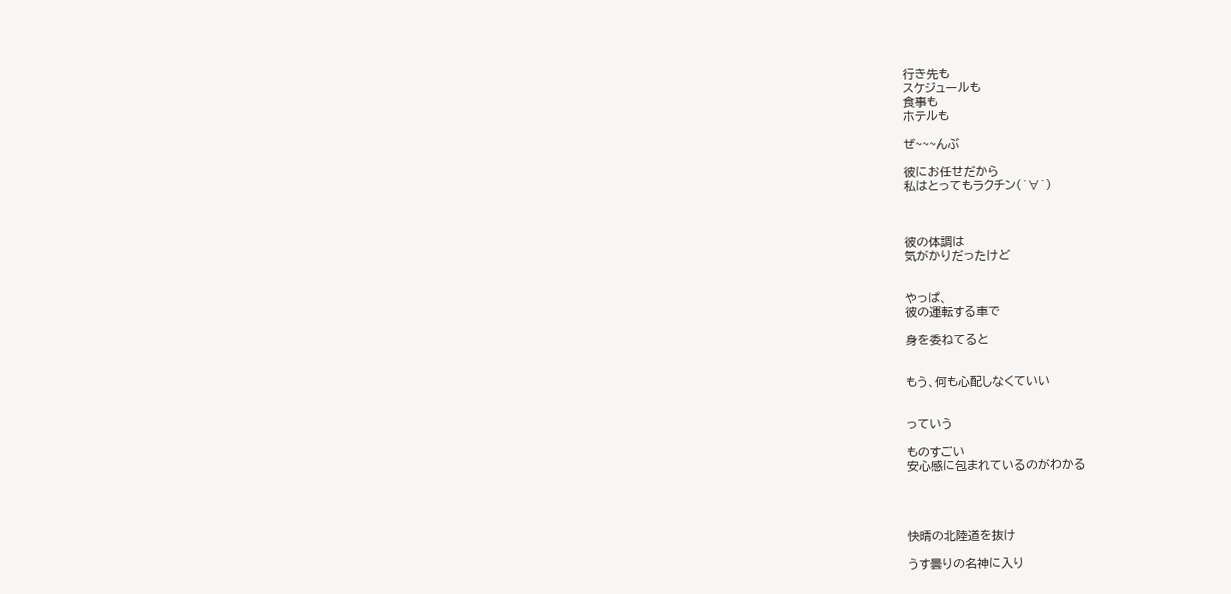行き先も
スケジュールも
食事も
ホテルも

ぜ~~~んぶ

彼にお任せだから
私はとってもラクチン(´∀`)



彼の体調は
気がかりだったけど


やっぱ、
彼の運転する車で

身を委ねてると


もう、何も心配しなくていい


っていう

ものすごい
安心感に包まれているのがわかる




快晴の北陸道を抜け

うす曇りの名神に入り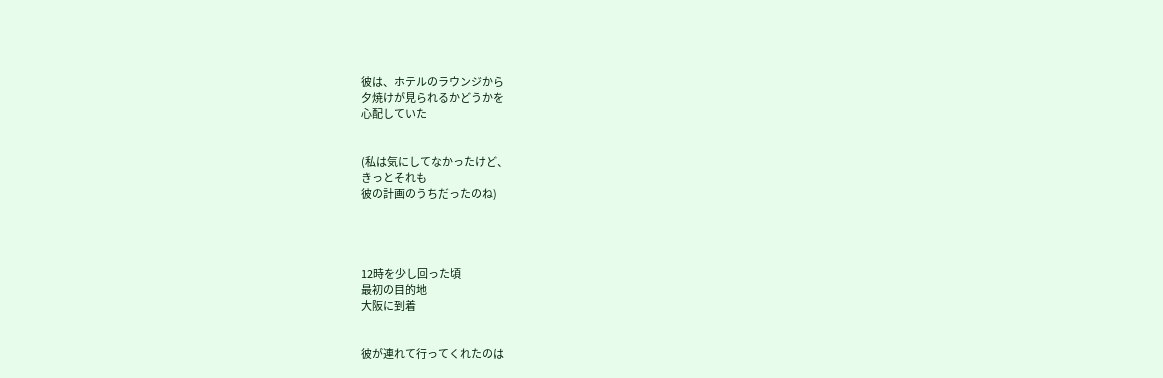彼は、ホテルのラウンジから
夕焼けが見られるかどうかを
心配していた


(私は気にしてなかったけど、
きっとそれも
彼の計画のうちだったのね)




12時を少し回った頃
最初の目的地
大阪に到着


彼が連れて行ってくれたのは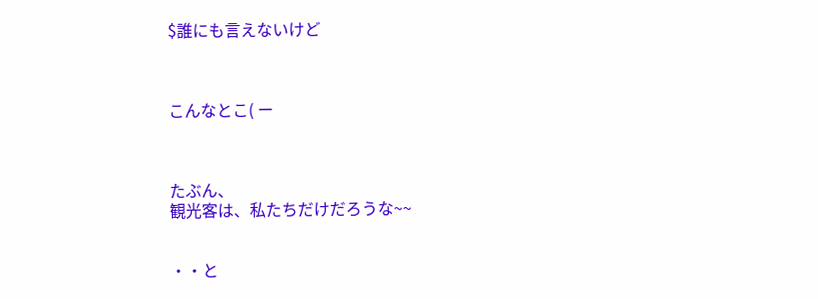$誰にも言えないけど



こんなとこ( ー



たぶん、
観光客は、私たちだけだろうな~~


・・と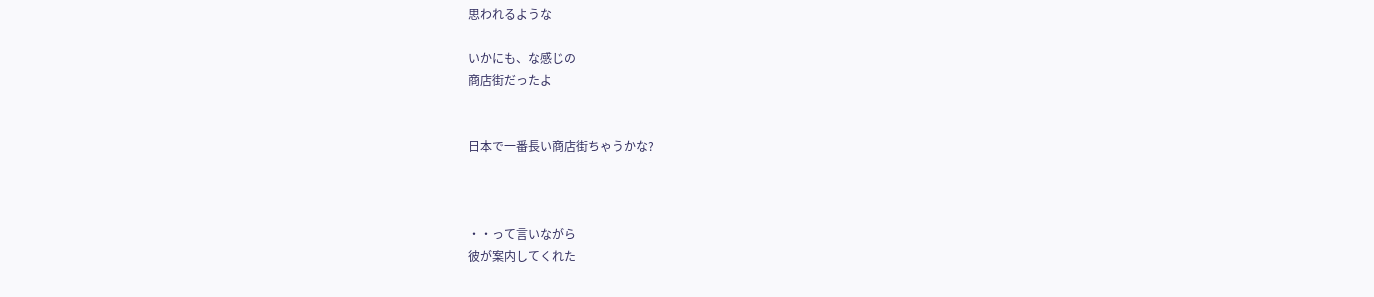思われるような

いかにも、な感じの
商店街だったよ


日本で一番長い商店街ちゃうかな?



・・って言いながら
彼が案内してくれた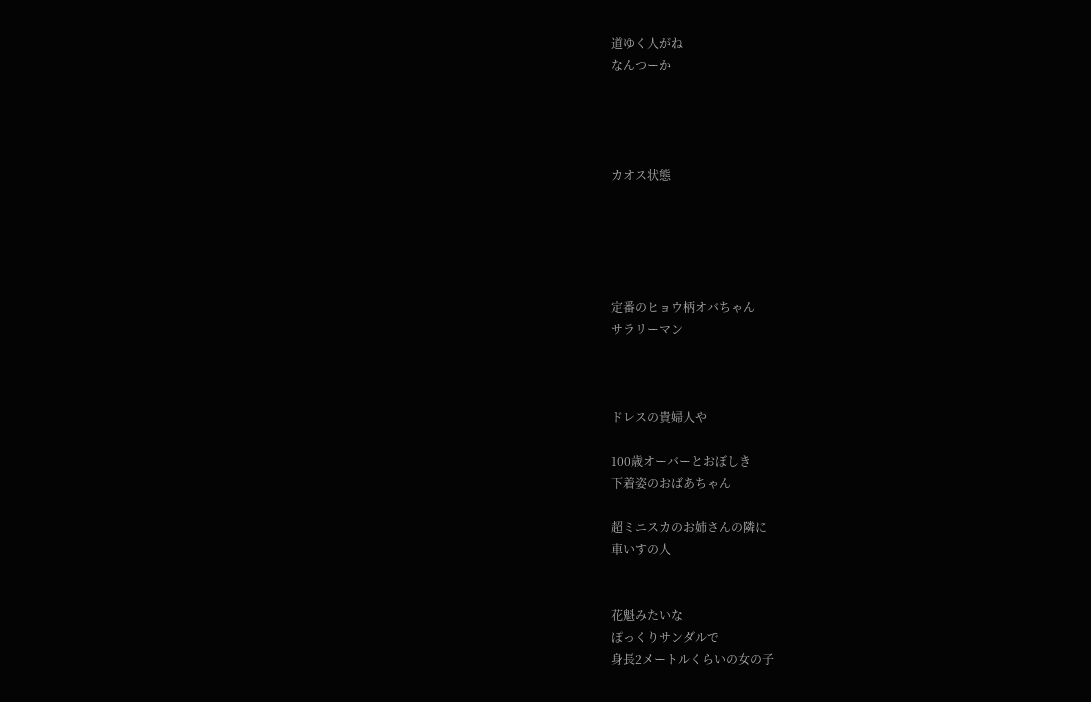道ゆく人がね
なんつーか




カオス状態





定番のヒョウ柄オバちゃん
サラリーマン



ドレスの貴婦人や

100歳オーバーとおぼしき
下着姿のおばあちゃん

超ミニスカのお姉さんの隣に
車いすの人


花魁みたいな
ぽっくりサンダルで
身長2メートルくらいの女の子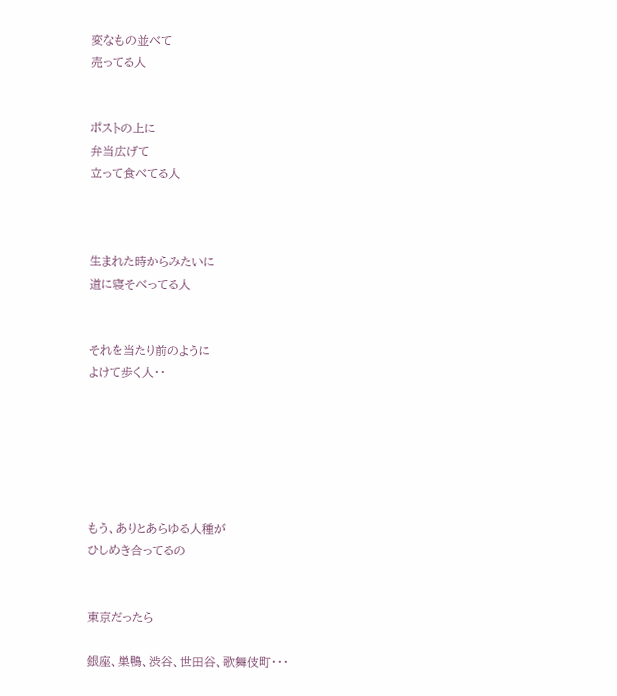変なもの並べて
売ってる人


ポストの上に
弁当広げて
立って食べてる人



生まれた時からみたいに
道に寝そべってる人


それを当たり前のように
よけて歩く人・・






もう、ありとあらゆる人種が
ひしめき合ってるの


東京だったら

銀座、巣鴨、渋谷、世田谷、歌舞伎町・・・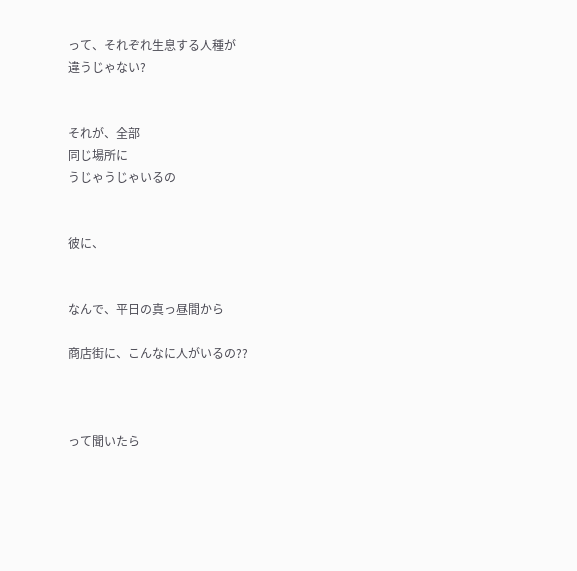って、それぞれ生息する人種が
違うじゃない?


それが、全部
同じ場所に
うじゃうじゃいるの


彼に、


なんで、平日の真っ昼間から

商店街に、こんなに人がいるの??



って聞いたら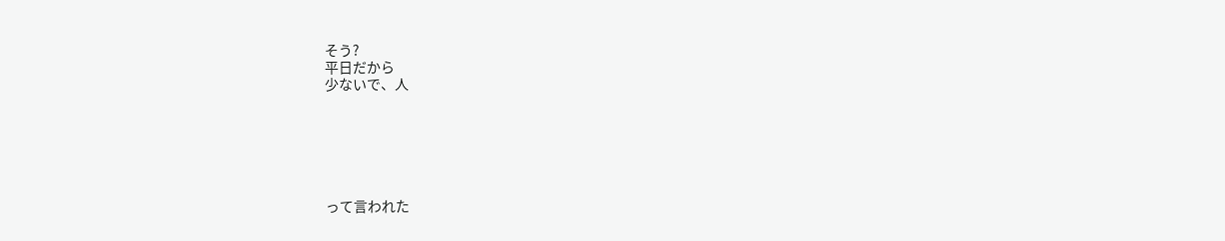そう?
平日だから
少ないで、人






って言われた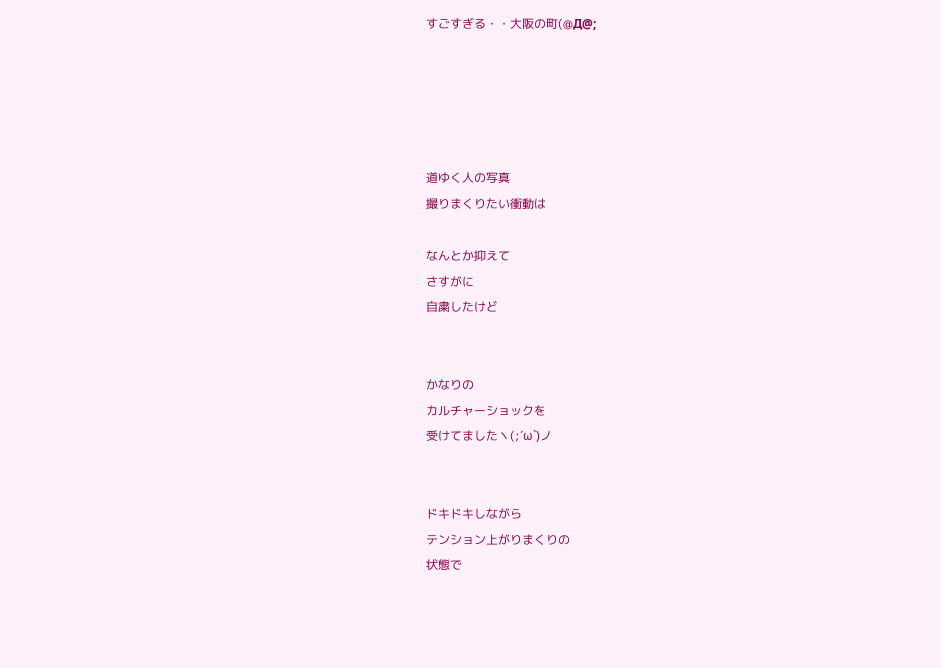すごすぎる・・大阪の町(@Д@;





道ゆく人の写真
撮りまくりたい衝動は

なんとか抑えて
さすがに
自粛したけど


かなりの
カルチャーショックを
受けてましたヽ(;´ω`)ノ


ドキドキしながら
テンション上がりまくりの
状態で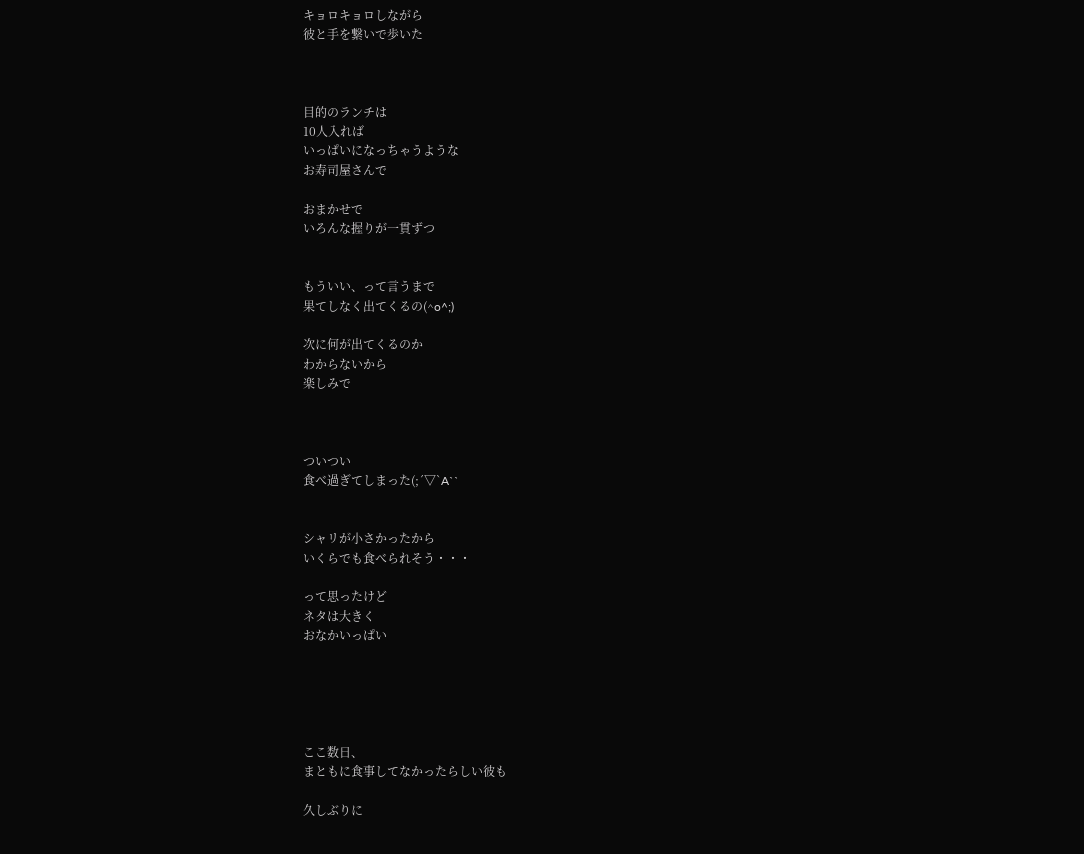キョロキョロしながら
彼と手を繋いで歩いた



目的のランチは
10人入れば
いっぱいになっちゃうような
お寿司屋さんで

おまかせで
いろんな握りが一貫ずつ


もういい、って言うまで
果てしなく出てくるの(^o^;)

次に何が出てくるのか
わからないから
楽しみで



ついつい
食べ過ぎてしまった(;´▽`A``


シャリが小さかったから
いくらでも食べられそう・・・

って思ったけど
ネタは大きく
おなかいっぱい





ここ数日、
まともに食事してなかったらしい彼も

久しぶりに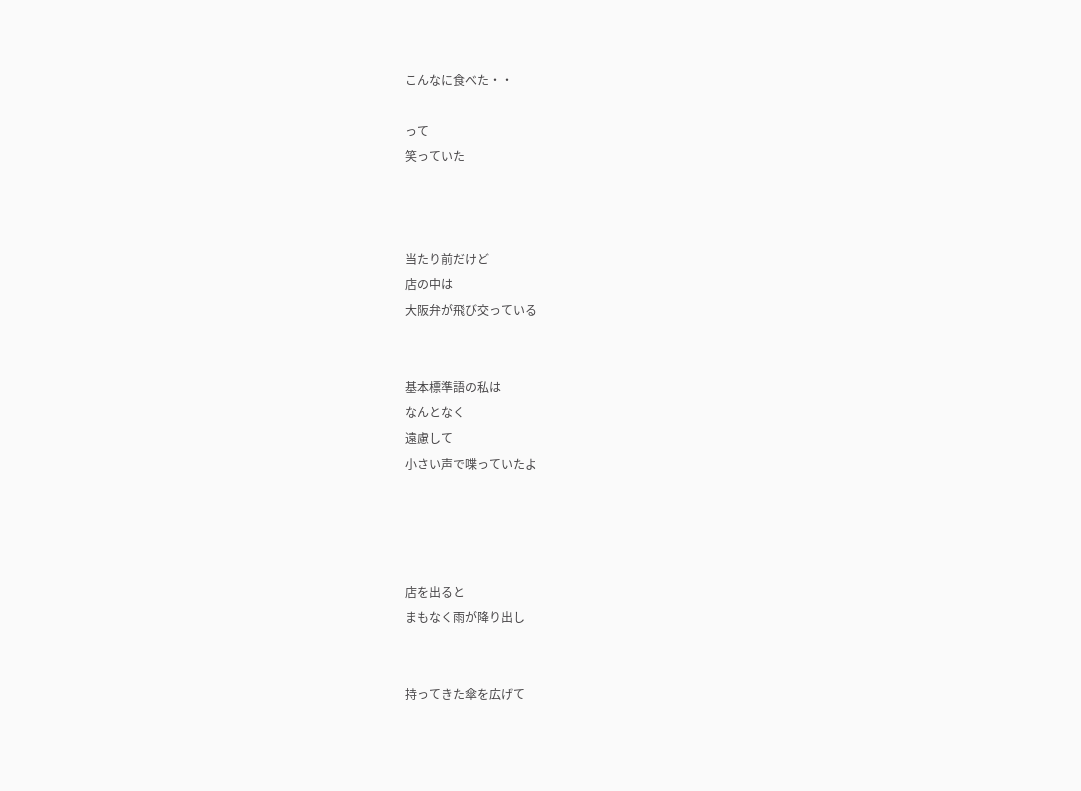こんなに食べた・・

って
笑っていた



当たり前だけど
店の中は
大阪弁が飛び交っている


基本標準語の私は
なんとなく
遠慮して
小さい声で喋っていたよ




店を出ると
まもなく雨が降り出し


持ってきた傘を広げて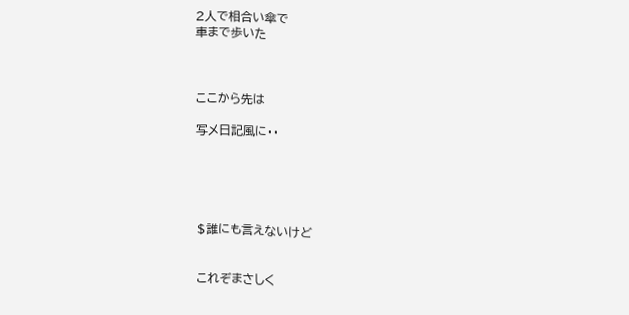2人で相合い傘で
車まで歩いた



ここから先は

写メ日記風に・・





$誰にも言えないけど


これぞまさしく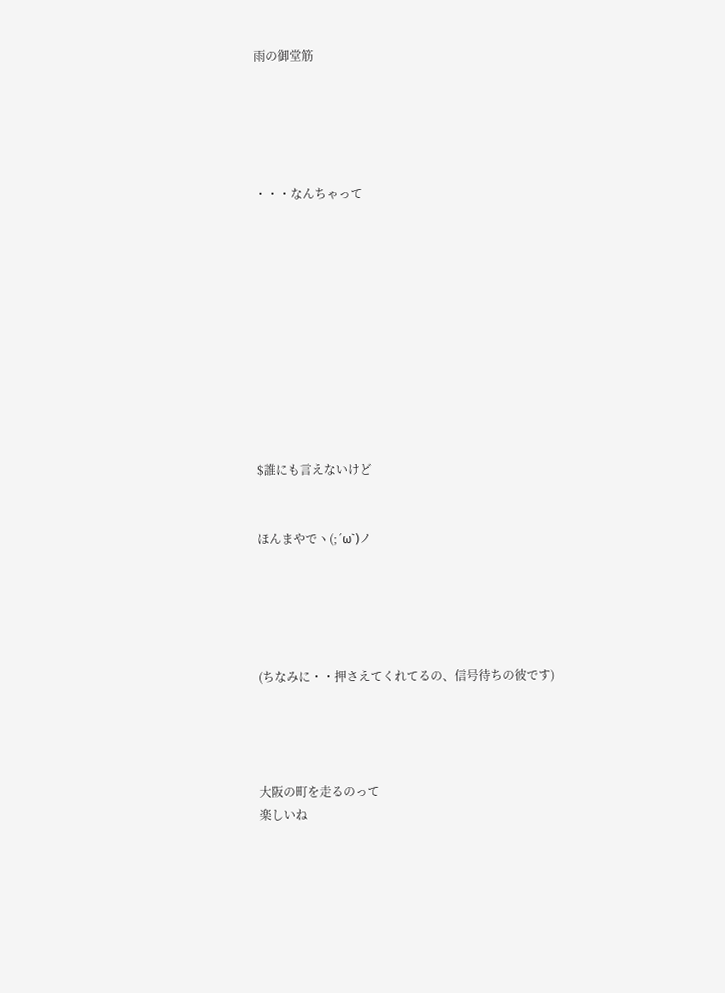雨の御堂筋





・・・なんちゃって











$誰にも言えないけど


ほんまやでヽ(;´ω`)ノ





(ちなみに・・押さえてくれてるの、信号待ちの彼です)




大阪の町を走るのって
楽しいね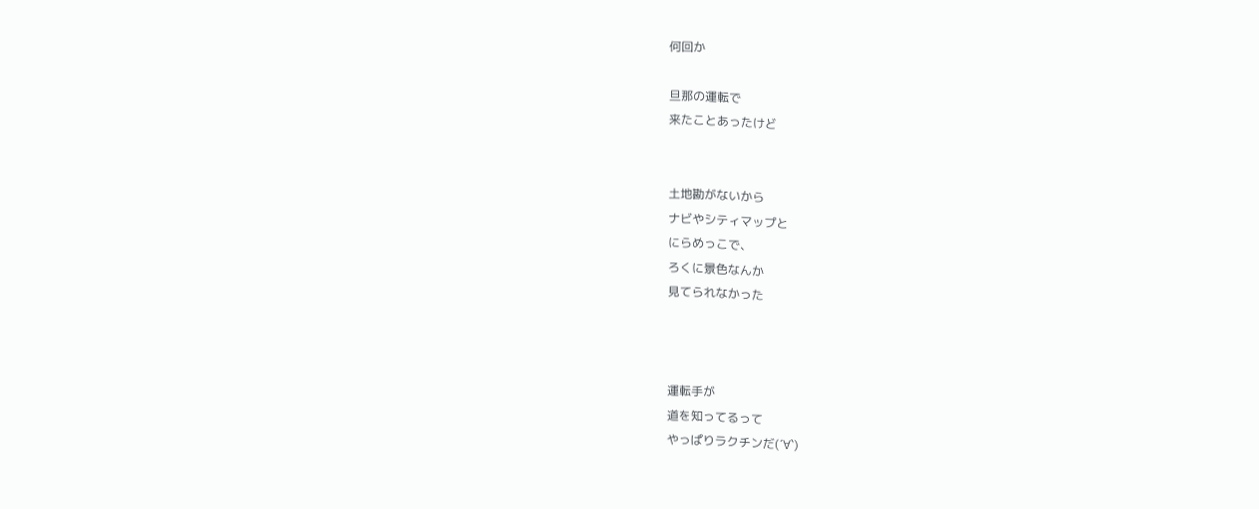何回か

旦那の運転で
来たことあったけど


土地勘がないから
ナビやシティマップと
にらめっこで、
ろくに景色なんか
見てられなかった



運転手が
道を知ってるって
やっぱりラクチンだ(´∀`)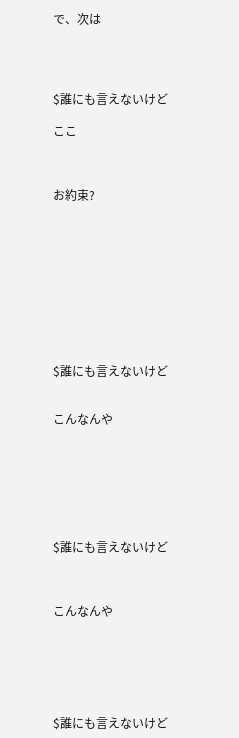で、次は




$誰にも言えないけど

ここ



お約束?










$誰にも言えないけど


こんなんや







$誰にも言えないけど



こんなんや






$誰にも言えないけど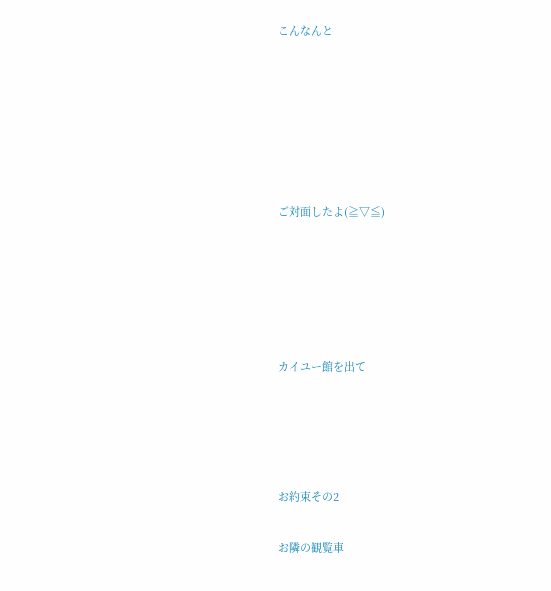こんなんと






ご対面したよ(≧▽≦)





カイユー館を出て




お約束その2

お隣の観覧車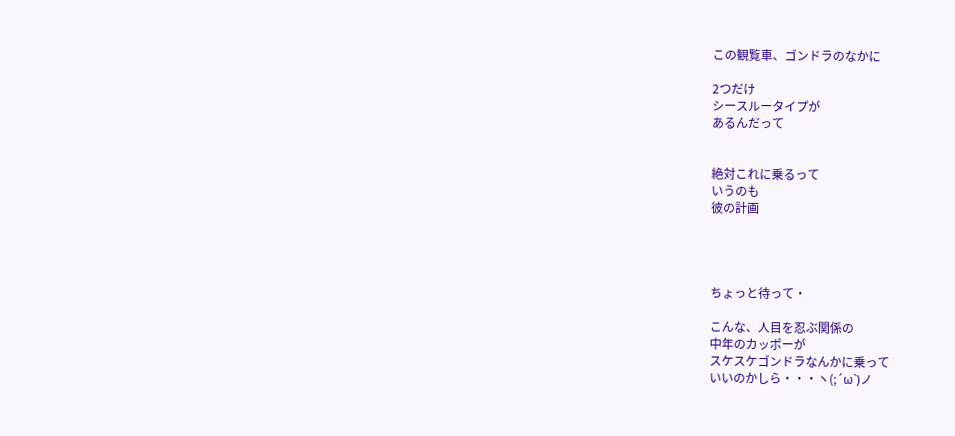この観覧車、ゴンドラのなかに

2つだけ
シースルータイプが
あるんだって


絶対これに乗るって
いうのも
彼の計画




ちょっと待って・

こんな、人目を忍ぶ関係の
中年のカッポーが
スケスケゴンドラなんかに乗って
いいのかしら・・・ヽ(;´ω`)ノ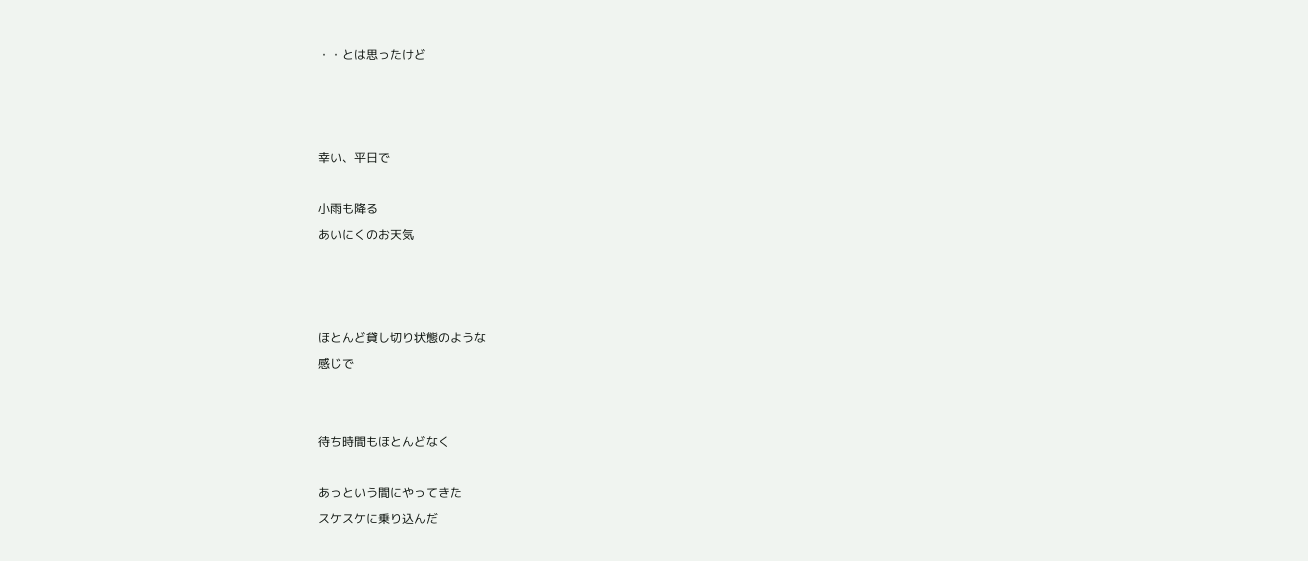・・とは思ったけど



幸い、平日で

小雨も降る
あいにくのお天気



ほとんど貸し切り状態のような
感じで


待ち時間もほとんどなく

あっという間にやってきた
スケスケに乗り込んだ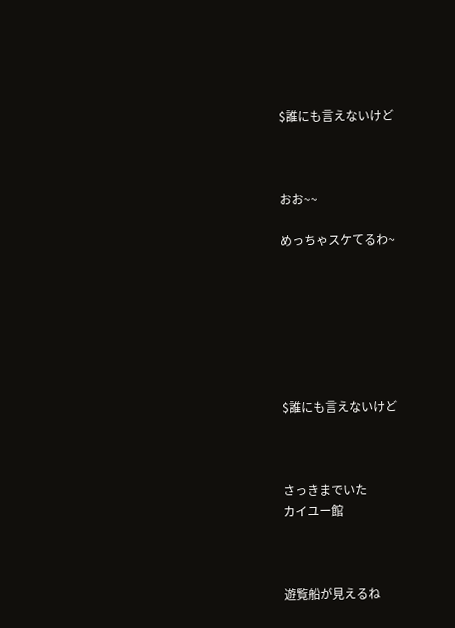$誰にも言えないけど



おお~~

めっちゃスケてるわ~







$誰にも言えないけど



さっきまでいた
カイユー館



遊覧船が見えるね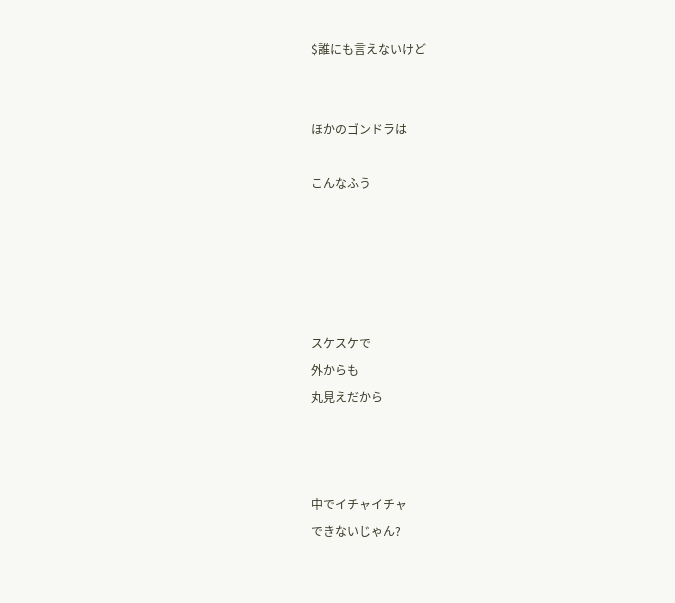$誰にも言えないけど


ほかのゴンドラは

こんなふう





スケスケで
外からも
丸見えだから



中でイチャイチャ
できないじゃん?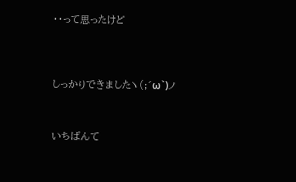・・って思ったけど




しっかりできましたヽ(;´ω`)ノ



いちばんて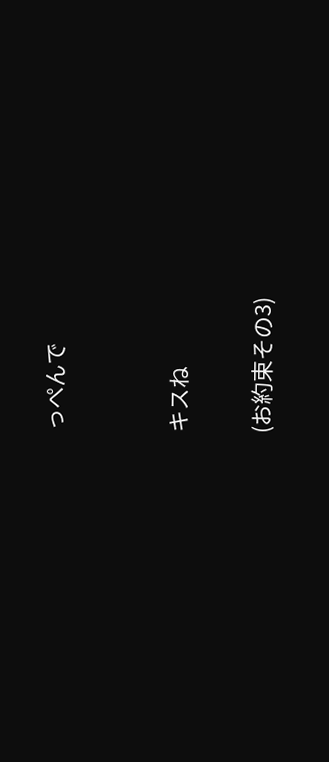っぺんで


キスね

(お約束その3)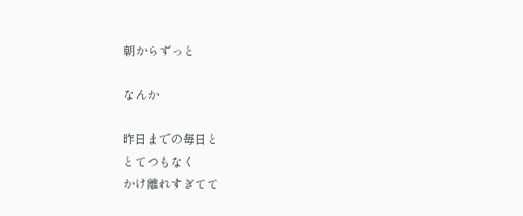朝からずっと

なんか

昨日までの毎日と
とてつもなく
かけ離れすぎてて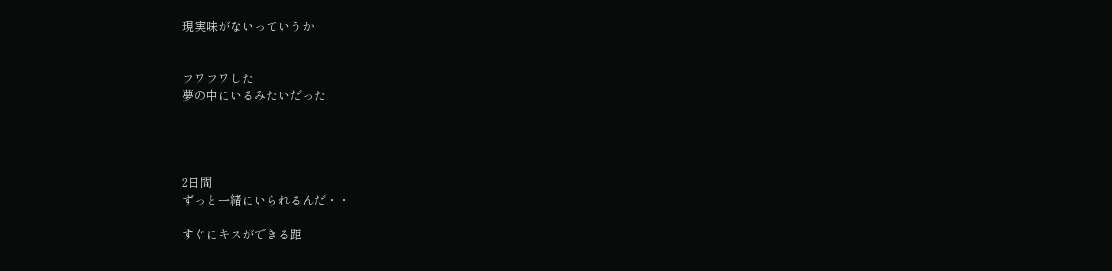現実味がないっていうか


フワフワした
夢の中にいるみたいだった




2日間
ずっと一緒にいられるんだ・・

すぐにキスができる距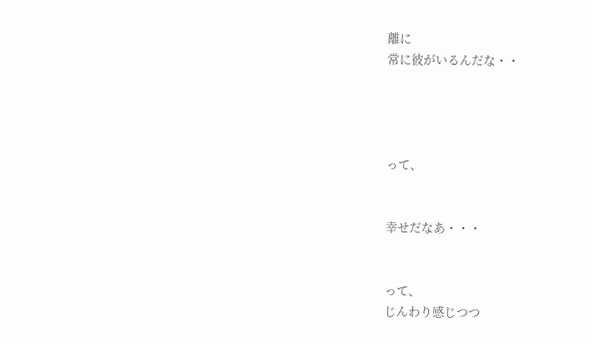離に
常に彼がいるんだな・・




って、


幸せだなあ・・・


って、
じんわり感じつつ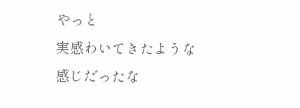やっと
実感わいてきたような感じだったな